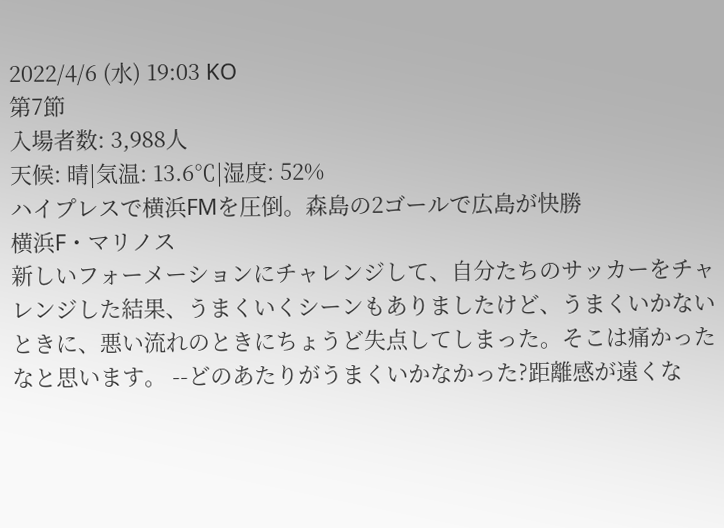2022/4/6 (水) 19:03 KO
第7節
入場者数: 3,988人
天候: 晴|気温: 13.6℃|湿度: 52%
ハイプレスで横浜FMを圧倒。森島の2ゴールで広島が快勝
横浜F・マリノス
新しいフォーメーションにチャレンジして、自分たちのサッカーをチャレンジした結果、うまくいくシーンもありましたけど、うまくいかないときに、悪い流れのときにちょうど失点してしまった。そこは痛かったなと思います。 --どのあたりがうまくいかなかった?距離感が遠くな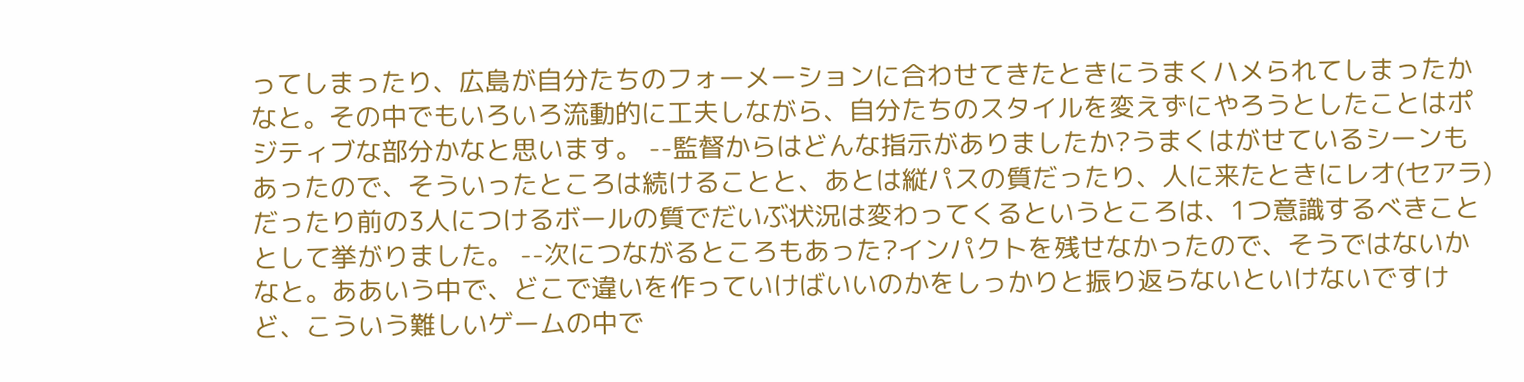ってしまったり、広島が自分たちのフォーメーションに合わせてきたときにうまくハメられてしまったかなと。その中でもいろいろ流動的に工夫しながら、自分たちのスタイルを変えずにやろうとしたことはポジティブな部分かなと思います。 --監督からはどんな指示がありましたか?うまくはがせているシーンもあったので、そういったところは続けることと、あとは縦パスの質だったり、人に来たときにレオ(セアラ)だったり前の3人につけるボールの質でだいぶ状況は変わってくるというところは、1つ意識するべきこととして挙がりました。 --次につながるところもあった?インパクトを残せなかったので、そうではないかなと。ああいう中で、どこで違いを作っていけばいいのかをしっかりと振り返らないといけないですけど、こういう難しいゲームの中で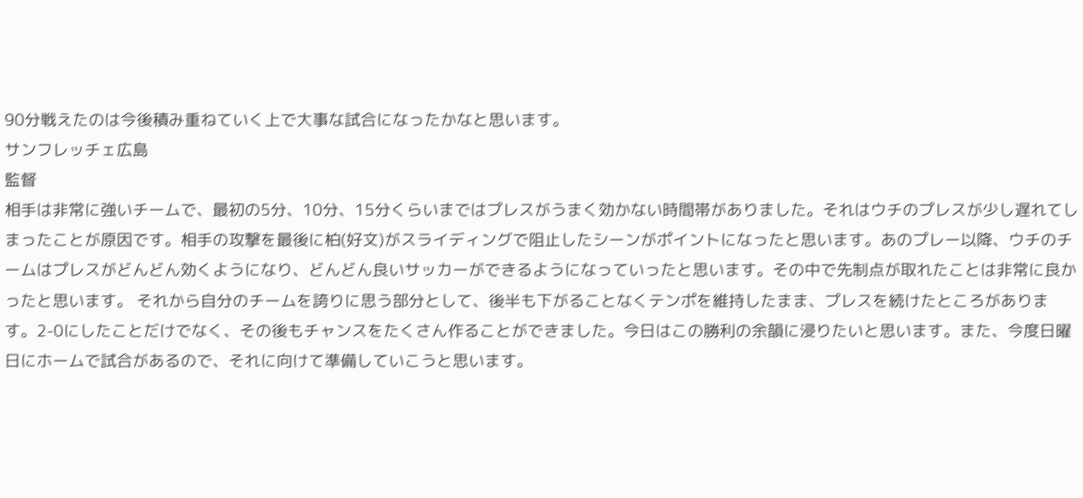90分戦えたのは今後積み重ねていく上で大事な試合になったかなと思います。
サンフレッチェ広島
監督
相手は非常に強いチームで、最初の5分、10分、15分くらいまではプレスがうまく効かない時間帯がありました。それはウチのプレスが少し遅れてしまったことが原因です。相手の攻撃を最後に柏(好文)がスライディングで阻止したシーンがポイントになったと思います。あのプレー以降、ウチのチームはプレスがどんどん効くようになり、どんどん良いサッカーができるようになっていったと思います。その中で先制点が取れたことは非常に良かったと思います。 それから自分のチームを誇りに思う部分として、後半も下がることなくテンポを維持したまま、プレスを続けたところがあります。2-0にしたことだけでなく、その後もチャンスをたくさん作ることができました。今日はこの勝利の余韻に浸りたいと思います。また、今度日曜日にホームで試合があるので、それに向けて準備していこうと思います。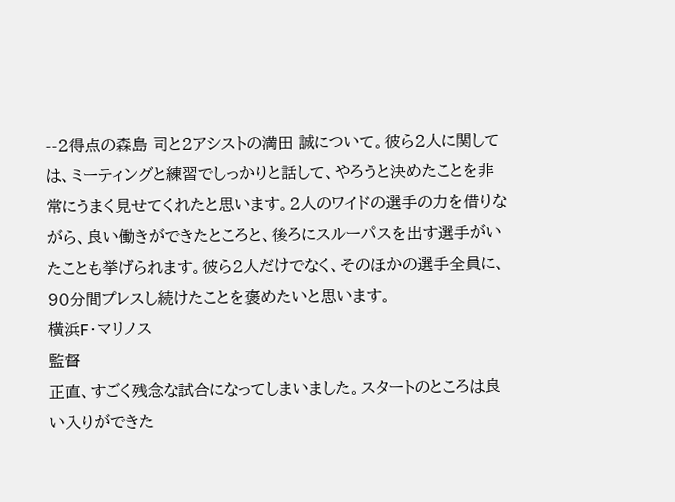--2得点の森島 司と2アシストの満田 誠について。彼ら2人に関しては、ミーティングと練習でしっかりと話して、やろうと決めたことを非常にうまく見せてくれたと思います。2人のワイドの選手の力を借りながら、良い働きができたところと、後ろにスルーパスを出す選手がいたことも挙げられます。彼ら2人だけでなく、そのほかの選手全員に、90分間プレスし続けたことを褒めたいと思います。
横浜F・マリノス
監督
正直、すごく残念な試合になってしまいました。スタートのところは良い入りができた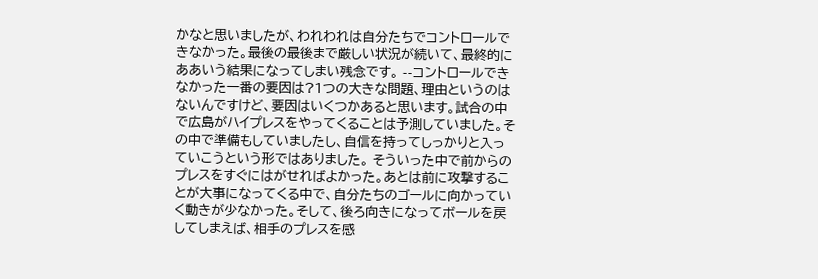かなと思いましたが、われわれは自分たちでコントロールできなかった。最後の最後まで厳しい状況が続いて、最終的にああいう結果になってしまい残念です。 --コントロールできなかった一番の要因は?1つの大きな問題、理由というのはないんですけど、要因はいくつかあると思います。試合の中で広島がハイプレスをやってくることは予測していました。その中で準備もしていましたし、自信を持ってしっかりと入っていこうという形ではありました。 そういった中で前からのプレスをすぐにはがせればよかった。あとは前に攻撃することが大事になってくる中で、自分たちのゴールに向かっていく動きが少なかった。そして、後ろ向きになってボールを戻してしまえば、相手のプレスを感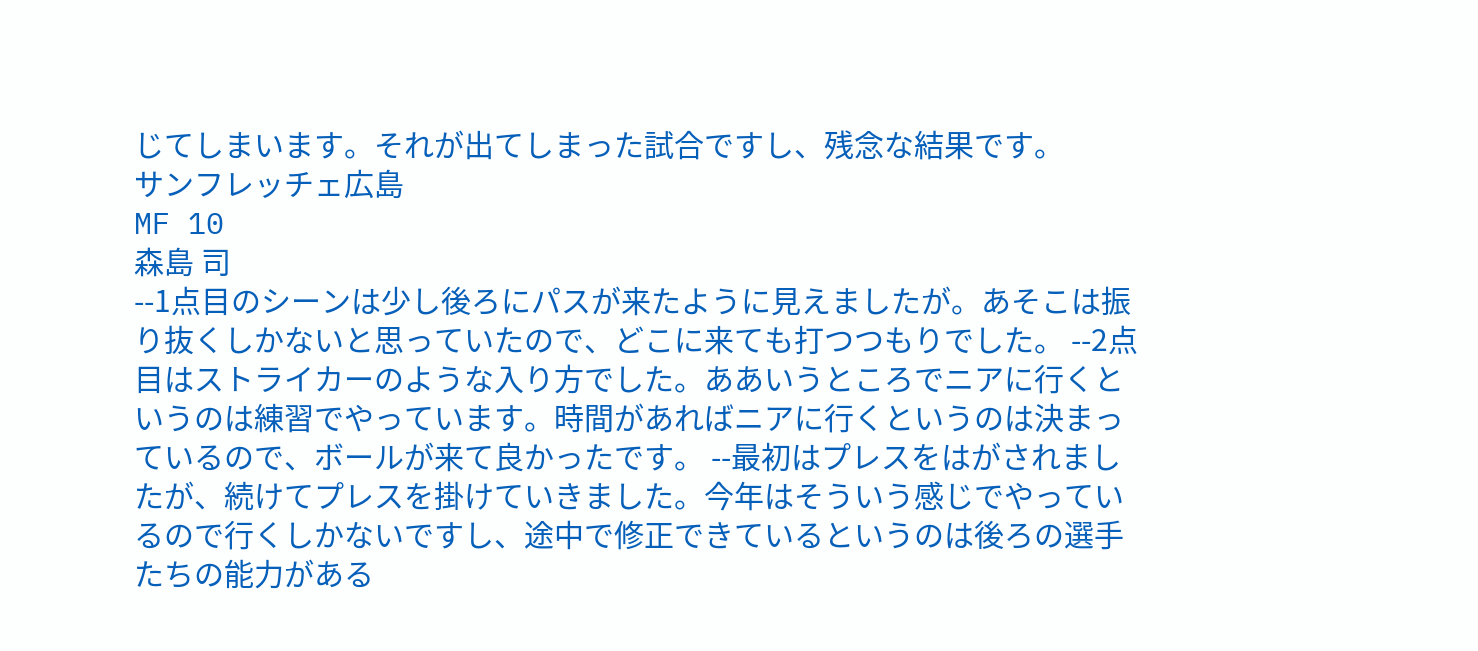じてしまいます。それが出てしまった試合ですし、残念な結果です。
サンフレッチェ広島
MF 10
森島 司
--1点目のシーンは少し後ろにパスが来たように見えましたが。あそこは振り抜くしかないと思っていたので、どこに来ても打つつもりでした。 --2点目はストライカーのような入り方でした。ああいうところでニアに行くというのは練習でやっています。時間があればニアに行くというのは決まっているので、ボールが来て良かったです。 --最初はプレスをはがされましたが、続けてプレスを掛けていきました。今年はそういう感じでやっているので行くしかないですし、途中で修正できているというのは後ろの選手たちの能力がある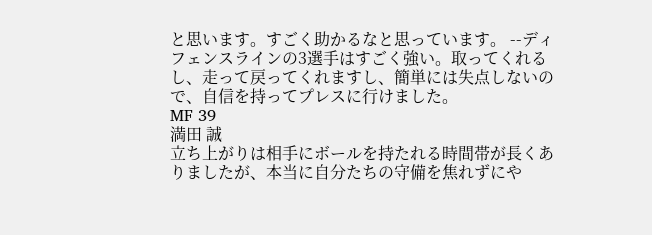と思います。すごく助かるなと思っています。 --ディフェンスラインの3選手はすごく強い。取ってくれるし、走って戻ってくれますし、簡単には失点しないので、自信を持ってプレスに行けました。
MF 39
満田 誠
立ち上がりは相手にボールを持たれる時間帯が長くありましたが、本当に自分たちの守備を焦れずにや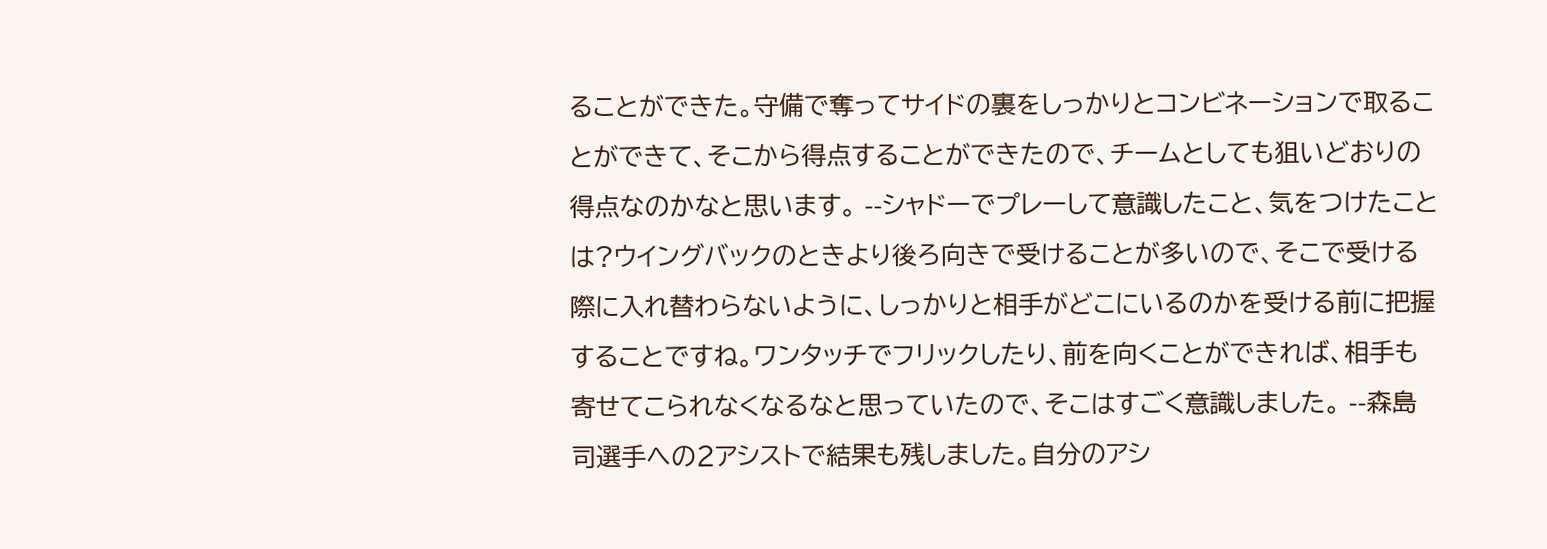ることができた。守備で奪ってサイドの裏をしっかりとコンビネーションで取ることができて、そこから得点することができたので、チームとしても狙いどおりの得点なのかなと思います。 --シャドーでプレーして意識したこと、気をつけたことは?ウイングバックのときより後ろ向きで受けることが多いので、そこで受ける際に入れ替わらないように、しっかりと相手がどこにいるのかを受ける前に把握することですね。ワンタッチでフリックしたり、前を向くことができれば、相手も寄せてこられなくなるなと思っていたので、そこはすごく意識しました。 --森島 司選手への2アシストで結果も残しました。自分のアシ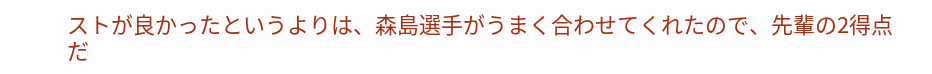ストが良かったというよりは、森島選手がうまく合わせてくれたので、先輩の2得点だ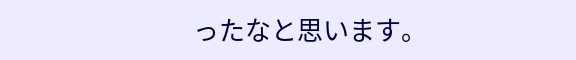ったなと思います。